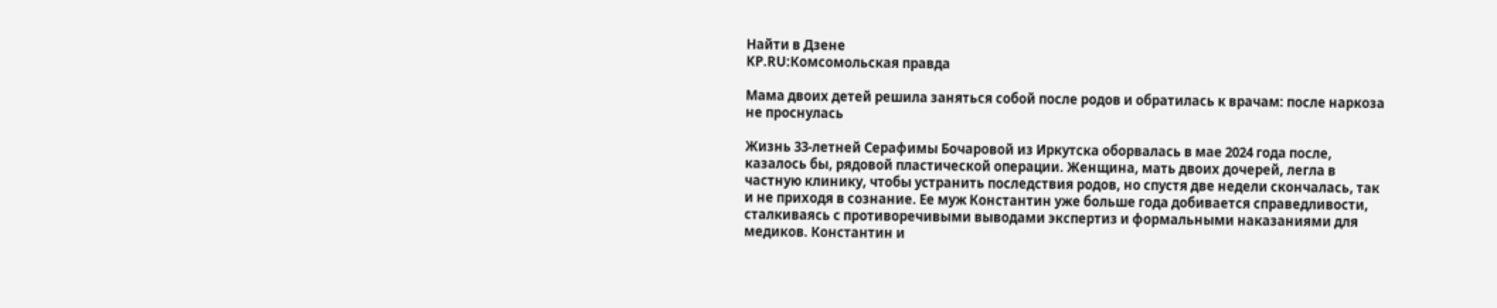Найти в Дзене
KP.RU:Комсомольская правда

Мама двоих детей решила заняться собой после родов и обратилась к врачам: после наркоза не проснулась

Жизнь 33-летней Серафимы Бочаровой из Иркутска оборвалась в мае 2024 года после, казалось бы, рядовой пластической операции. Женщина, мать двоих дочерей, легла в частную клинику, чтобы устранить последствия родов, но спустя две недели скончалась, так и не приходя в сознание. Ее муж Константин уже больше года добивается справедливости, сталкиваясь с противоречивыми выводами экспертиз и формальными наказаниями для медиков. Константин и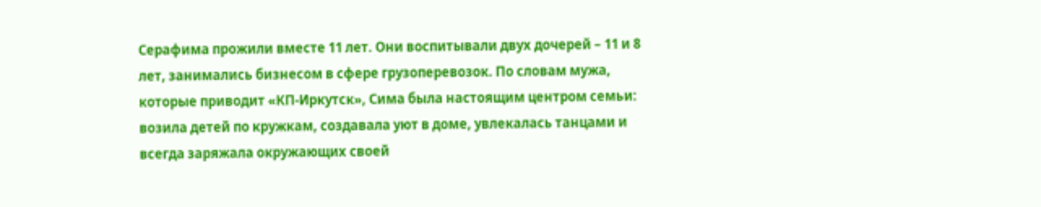Серафима прожили вместе 11 лет. Они воспитывали двух дочерей – 11 и 8 лет, занимались бизнесом в сфере грузоперевозок. По словам мужа, которые приводит «КП-Иркутск», Сима была настоящим центром семьи: возила детей по кружкам, создавала уют в доме, увлекалась танцами и всегда заряжала окружающих своей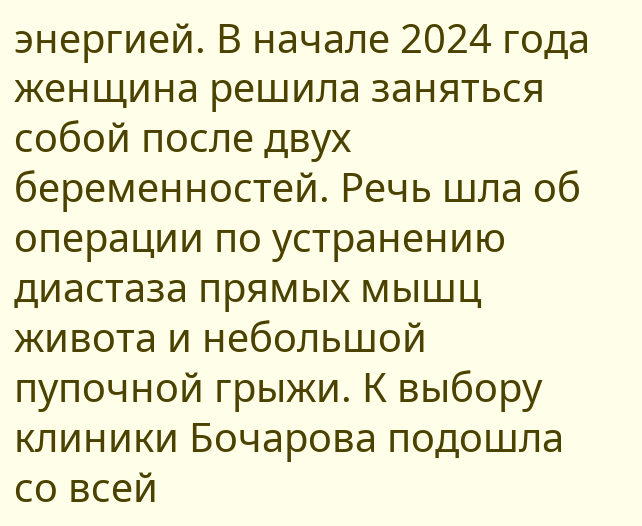энергией. В начале 2024 года женщина решила заняться собой после двух беременностей. Речь шла об операции по устранению диастаза прямых мышц живота и небольшой пупочной грыжи. К выбору клиники Бочарова подошла со всей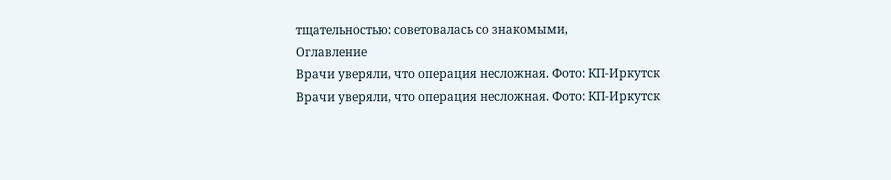тщательностью: советовалась со знакомыми,
Оглавление
Врачи уверяли, что операция несложная. Фото: КП-Иркутск
Врачи уверяли, что операция несложная. Фото: КП-Иркутск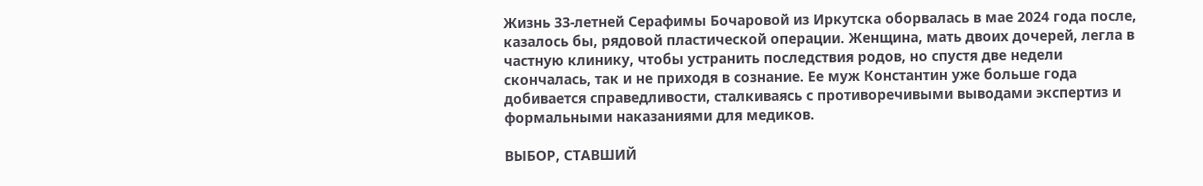Жизнь 33-летней Серафимы Бочаровой из Иркутска оборвалась в мае 2024 года после, казалось бы, рядовой пластической операции. Женщина, мать двоих дочерей, легла в частную клинику, чтобы устранить последствия родов, но спустя две недели скончалась, так и не приходя в сознание. Ее муж Константин уже больше года добивается справедливости, сталкиваясь с противоречивыми выводами экспертиз и формальными наказаниями для медиков.

ВЫБОР, СТАВШИЙ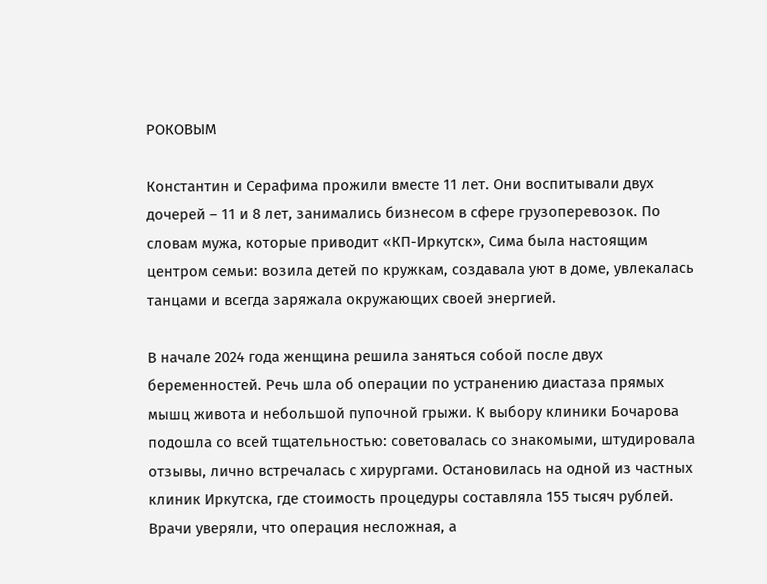РОКОВЫМ

Константин и Серафима прожили вместе 11 лет. Они воспитывали двух дочерей – 11 и 8 лет, занимались бизнесом в сфере грузоперевозок. По словам мужа, которые приводит «КП-Иркутск», Сима была настоящим центром семьи: возила детей по кружкам, создавала уют в доме, увлекалась танцами и всегда заряжала окружающих своей энергией.

В начале 2024 года женщина решила заняться собой после двух беременностей. Речь шла об операции по устранению диастаза прямых мышц живота и небольшой пупочной грыжи. К выбору клиники Бочарова подошла со всей тщательностью: советовалась со знакомыми, штудировала отзывы, лично встречалась с хирургами. Остановилась на одной из частных клиник Иркутска, где стоимость процедуры составляла 155 тысяч рублей. Врачи уверяли, что операция несложная, а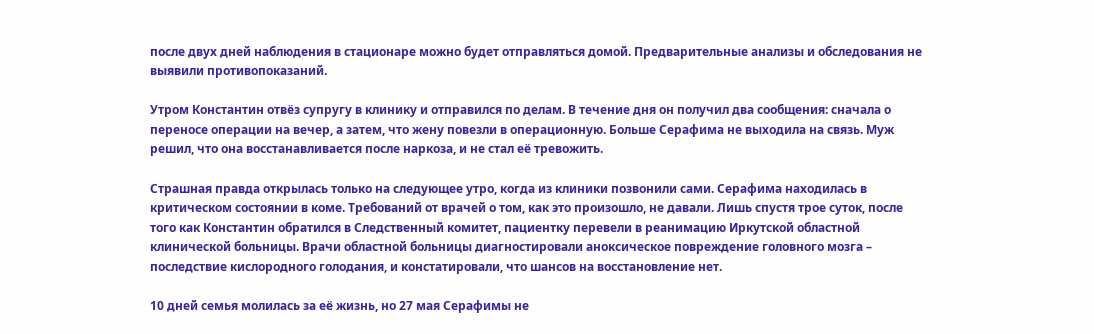после двух дней наблюдения в стационаре можно будет отправляться домой. Предварительные анализы и обследования не выявили противопоказаний.

Утром Константин отвёз супругу в клинику и отправился по делам. В течение дня он получил два сообщения: сначала о переносе операции на вечер, а затем, что жену повезли в операционную. Больше Серафима не выходила на связь. Муж решил, что она восстанавливается после наркоза, и не стал её тревожить.

Страшная правда открылась только на следующее утро, когда из клиники позвонили сами. Серафима находилась в критическом состоянии в коме. Требований от врачей о том, как это произошло, не давали. Лишь спустя трое суток, после того как Константин обратился в Следственный комитет, пациентку перевели в реанимацию Иркутской областной клинической больницы. Врачи областной больницы диагностировали аноксическое повреждение головного мозга – последствие кислородного голодания, и констатировали, что шансов на восстановление нет.

10 дней семья молилась за её жизнь, но 27 мая Серафимы не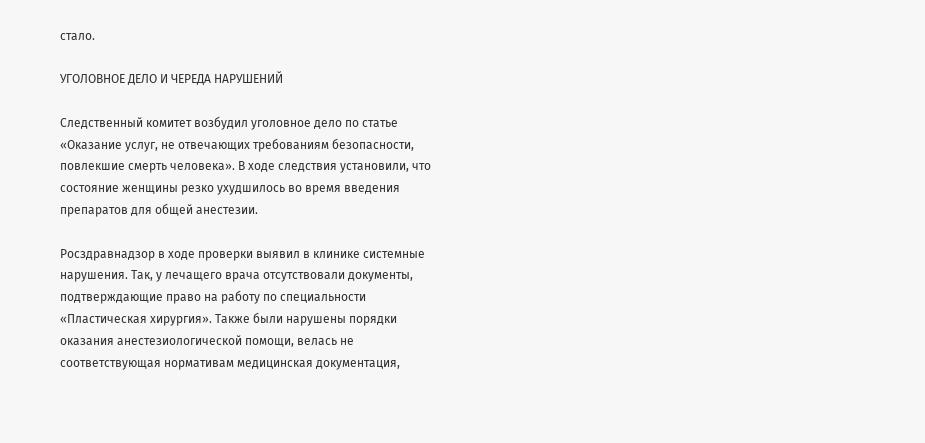стало.

УГОЛОВНОЕ ДЕЛО И ЧЕРЕДА НАРУШЕНИЙ

Следственный комитет возбудил уголовное дело по статье «Оказание услуг, не отвечающих требованиям безопасности, повлекшие смерть человека». В ходе следствия установили, что состояние женщины резко ухудшилось во время введения препаратов для общей анестезии.

Росздравнадзор в ходе проверки выявил в клинике системные нарушения. Так, у лечащего врача отсутствовали документы, подтверждающие право на работу по специальности «Пластическая хирургия». Также были нарушены порядки оказания анестезиологической помощи, велась не соответствующая нормативам медицинская документация,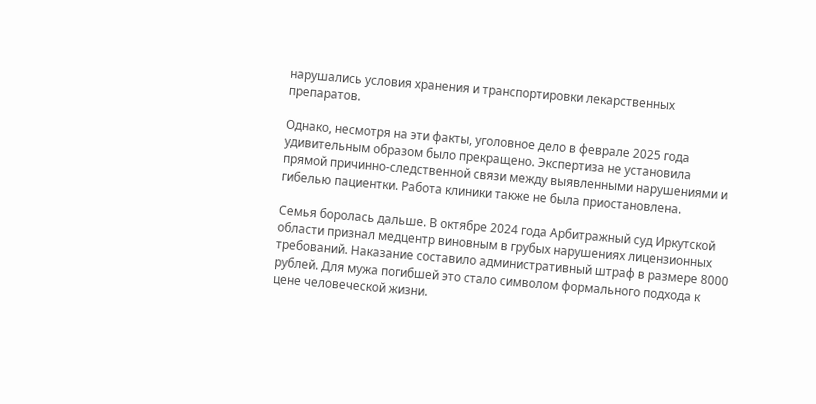нарушались условия хранения и транспортировки лекарственных препаратов.

Однако, несмотря на эти факты, уголовное дело в феврале 2025 года удивительным образом было прекращено. Экспертиза не установила прямой причинно-следственной связи между выявленными нарушениями и гибелью пациентки. Работа клиники также не была приостановлена.

Семья боролась дальше. В октябре 2024 года Арбитражный суд Иркутской области признал медцентр виновным в грубых нарушениях лицензионных требований. Наказание составило административный штраф в размере 8000 рублей. Для мужа погибшей это стало символом формального подхода к цене человеческой жизни.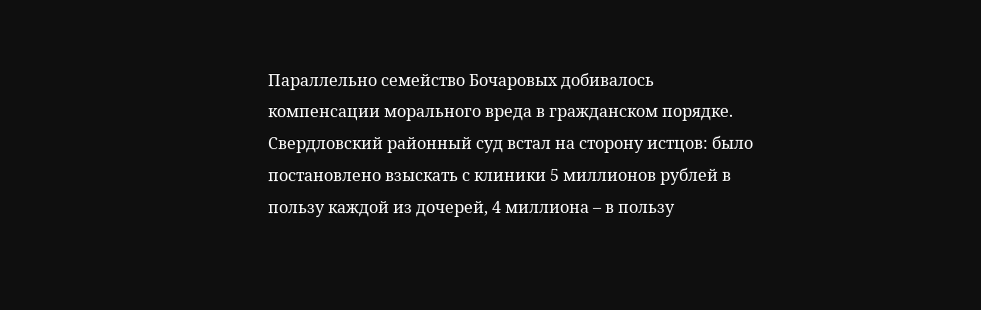Параллельно семейство Бочаровых добивалось компенсации морального вреда в гражданском порядке. Свердловский районный суд встал на сторону истцов: было постановлено взыскать с клиники 5 миллионов рублей в пользу каждой из дочерей, 4 миллиона – в пользу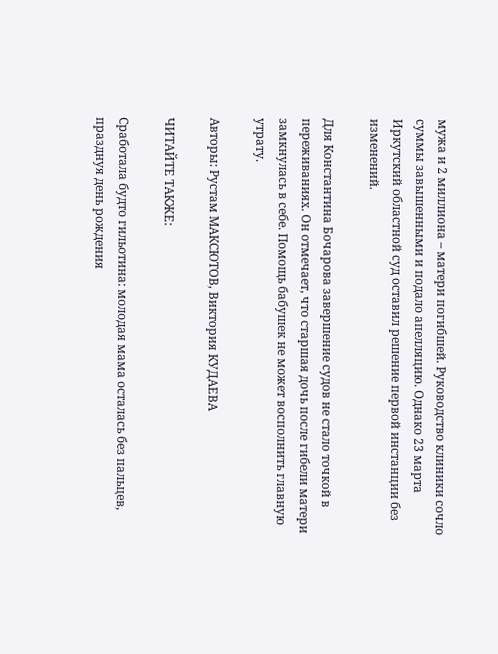мужа и 2 миллиона – матери погибшей. Руководство клиники сочло суммы завышенными и подало апелляцию. Однако 23 марта Иркутский областной суд оставил решение первой инстанции без изменений.

Для Константина Бочарова завершение судов не стало точкой в переживаниях. Он отмечает, что старшая дочь после гибели матери замкнулась в себе. Помощь бабушек не может восполнить главную утрату.

Авторы: Рустам МАКСЮТОВ, Виктория КУДАЕВА

ЧИТАЙТЕ ТАКЖЕ:

Сработала будто гильотина: молодая мама осталась без пальцев, празднуя день рождения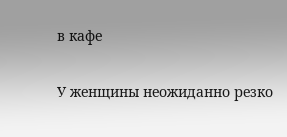в кафе

У женщины неожиданно резко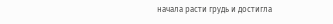начала расти грудь и достигла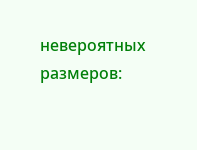невероятных размеров: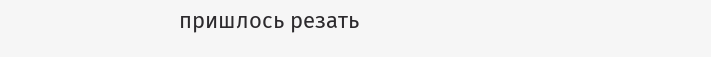пришлось резать